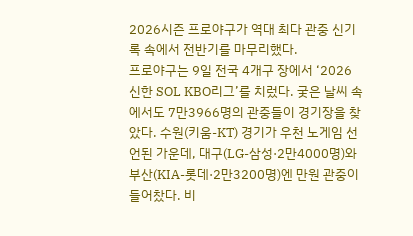2026시즌 프로야구가 역대 최다 관중 신기록 속에서 전반기를 마무리했다.
프로야구는 9일 전국 4개구 장에서 ‘2026 신한 SOL KBO리그’를 치렀다. 궂은 날씨 속에서도 7만3966명의 관중들이 경기장을 찾았다. 수원(키움-KT) 경기가 우천 노게임 선언된 가운데, 대구(LG-삼성·2만4000명)와 부산(KIA-롯데·2만3200명)엔 만원 관중이 들어찼다. 비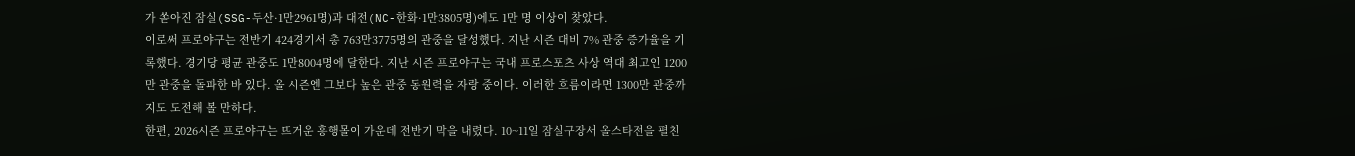가 쏟아진 잠실(SSG-두산·1만2961명)과 대전(NC-한화·1만3805명)에도 1만 명 이상이 찾았다.
이로써 프로야구는 전반기 424경기서 총 763만3775명의 관중을 달성했다. 지난 시즌 대비 7% 관중 증가율을 기록했다. 경기당 평균 관중도 1만8004명에 달한다. 지난 시즌 프로야구는 국내 프로스포츠 사상 역대 최고인 1200만 관중을 돌파한 바 있다. 올 시즌엔 그보다 높은 관중 동원력을 자랑 중이다. 이러한 흐름이라면 1300만 관중까지도 도전해 볼 만하다.
한편, 2026시즌 프로야구는 뜨거운 흥행몰이 가운데 전반기 막을 내렸다. 10~11일 잠실구장서 올스타전을 펼친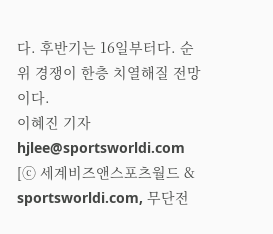다. 후반기는 16일부터다. 순위 경쟁이 한층 치열해질 전망이다.
이혜진 기자 hjlee@sportsworldi.com
[ⓒ 세계비즈앤스포츠월드 & sportsworldi.com, 무단전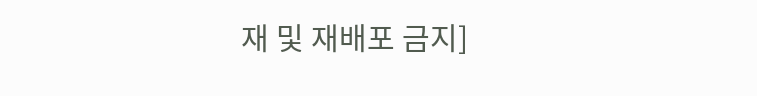재 및 재배포 금지]